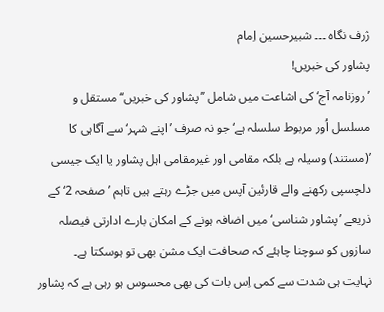ژرف نگاہ ۔۔۔ شبیرحسین اِمام
پشاور کی خبریں!
’روزنامہ آج‘ کی اشاعت میں شامل ’’پشاور کی خبریں‘‘ مستقل و مسلسل اُور مربوط سلسلہ ہے‘ جو نہ صرف ’اپنے شہر‘ سے آگاہی کا ’(مستند) وسیلہ ہے بلکہ مقامی اور غیرمقامی اہل پشاور یا ایک جیسی دلچسپی رکھنے والے قارئین آپس میں جڑے رہتے ہیں تاہم ’صفحہ 2‘ کے ذریعے ’پشاور شناسی‘ میں اضافہ ہونے کے امکان بارے ادارتی فیصلہ سازوں کو سوچنا چاہئے کہ صحافت ایک مشن بھی تو ہوسکتا ہے۔
نہایت ہی شدت سے کمی اِس بات کی بھی محسوس ہو رہی ہے کہ پشاور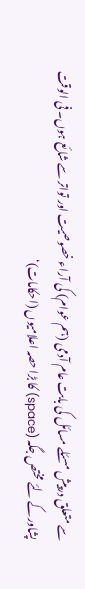سے متعلق درپیش مسئلے مسائل کی بابت عام آدمی (ہم عوام) کی آراء خصوصیت اور تواتر سے شائع ہوں۔ فی الوقت پشاور کے لئے مختص جگہ (space) کا بڑا حصہ اعلامیوں (احکامات)‘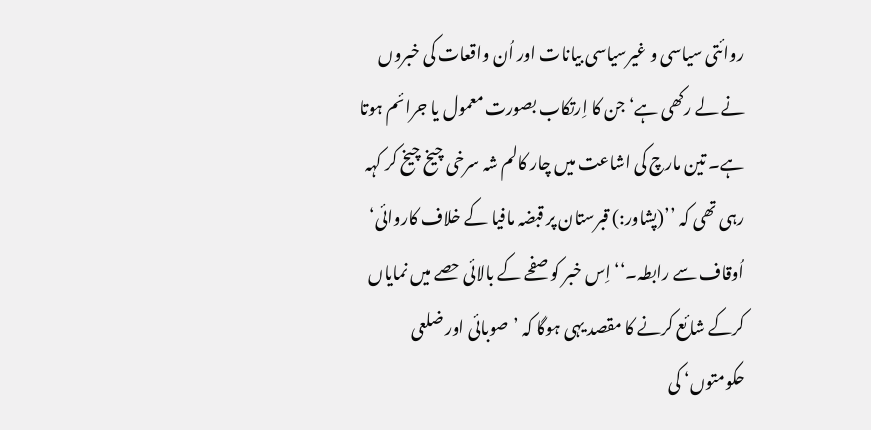روائتی سیاسی و غیرسیاسی بیانات اور اُن واقعات کی خبروں نے لے رکھی ہے‘ جن کا اِرتکاب بصورت معمول یا جرائم ہوتا ہے۔ تین مارچ کی اشاعت میں چار کالم شہ سرخی چیخ چیخ کر کہہ رہی تھی کہ ’’(پشاور:) قبرستان پر قبضہ مافیا کے خلاف کاروائی‘ اُوقاف سے رابطہ۔‘‘ اِس خبر کو صفحے کے بالائی حصے میں نمایاں کرکے شائع کرنے کا مقصد یہی ہوگا کہ ’صوبائی اور ضلعی حکومتوں‘ کی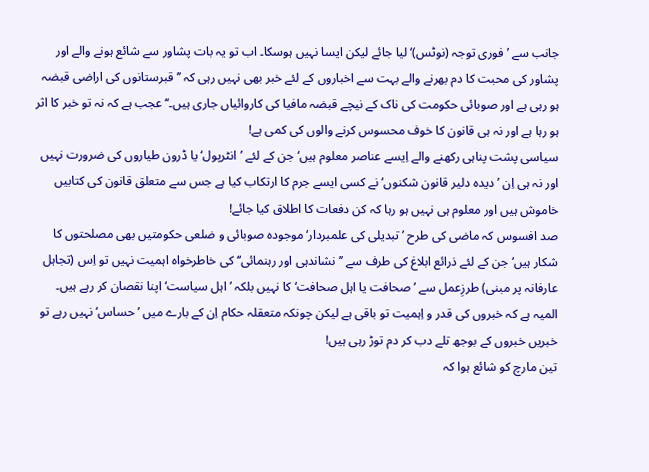جانب سے ’فوری توجہ (نوٹس)‘ لیا جائے لیکن ایسا نہیں ہوسکا۔ اب تو یہ بات پشاور سے شائع ہونے والے اور پشاور کی محبت کا دم بھرنے والے بہت سے اخباروں کے لئے خبر بھی نہیں رہی کہ ’’قبرستانوں کی اراضی قبضہ ہو رہی ہے اور صوبائی حکومت کی ناک کے نیچے قبضہ مافیا کی کاروائیاں جاری ہیں۔‘‘ عجب ہے کہ نہ تو خبر کا اثر ہو رہا ہے اور نہ ہی قانون کا خوف محسوس کرنے والوں کی کمی ہے!
سیاسی پشت پناہی رکھنے والے اِیسے عناصر معلوم ہیں‘ جن کے لئے ’انٹرپول‘ یا ڈرون طیاروں کی ضرورت نہیں اور نہ ہی اِن ’دیدہ دلیر قانون شکنوں‘ نے کسی ایسے جرم کا ارتکاب کیا ہے جس سے متعلق قانون کی کتابیں خاموش ہیں اور معلوم ہی نہیں ہو رہا کہ کن دفعات کا اطلاق کیا جائے!
صد افسوس کہ ماضی کی طرح ’تبدیلی کی علمبردار‘ موجودہ صوبائی و ضلعی حکومتیں بھی مصلحتوں کا شکار ہیں‘ جن کے لئے ذرائع ابلاغ کی طرف سے ’’نشاندہی اور رہنمائی‘‘ کی خاطرخواہ اہمیت نہیں تو اِس (تجاہل عارفانہ پر مبنی) طرزِعمل سے ’صحافت یا اہل صحافت‘ کا نہیں بلکہ ’اہل سیاست‘ اپنا نقصان کر رہے ہیں۔ المیہ ہے کہ خبروں کی قدر و اِہمیت تو باقی ہے لیکن چونکہ متعقلہ حکام اِن کے بارے میں ’حساس‘ نہیں رہے تو خبریں خبروں کے بوجھ تلے دب کر دم توڑ رہی ہیں!
تین مارچ کو شائع ہوا کہ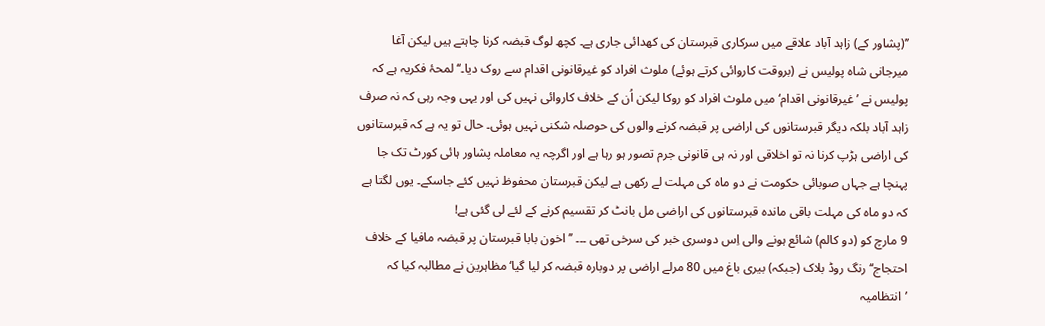’’(پشاور کے) زاہد آباد علاقے میں سرکاری قبرستان کی کھدائی جاری ہے۔ کچھ لوگ قبضہ کرنا چاہتے ہیں لیکن آغا میرجانی شاہ پولیس نے (بروقت کاروائی کرتے ہوئے) ملوث افراد کو غیرقانونی اقدام سے روک دیا۔‘‘ لمحۂ فکریہ ہے کہ پولیس نے ’غیرقانونی اقدام‘ میں ملوث افراد کو روکا لیکن اُن کے خلاف کاروائی نہیں کی اور یہی وجہ رہی کہ نہ صرف زاہد آباد بلکہ دیگر قبرستانوں کی اراضی پر قبضہ کرنے والوں کی حوصلہ شکنی نہیں ہوئی۔ حال تو یہ ہے کہ قبرستانوں کی اراضی ہڑپ کرنا نہ تو اخلاقی اور نہ ہی قانونی جرم تصور ہو رہا ہے اور اگرچہ یہ معاملہ پشاور ہائی کورٹ تک جا پہنچا ہے جہاں صوبائی حکومت نے دو ماہ کی مہلت لے رکھی ہے لیکن قبرستان محفوظ نہیں کئے جاسکے۔ یوں لگتا ہے کہ دو ماہ کی مہلت باقی ماندہ قبرستانوں کی اراضی مل بانٹ کر تقسیم کرنے کے لئے لی گئی ہے!
9 مارچ کو (دو کالم) شائع ہونے والی اِس دوسری خبر کی سرخی تھی ۔۔۔ ’’اخون بابا قبرستان پر قبضہ مافیا کے خلاف احتجاج‘‘ رنگ روڈ بلاک (جبکہ) بیری باغ میں 80 مرلے اراضی پر دوبارہ قبضہ کر لیا گیا‘ مظاہرین نے مطالبہ کیا کہ ’انتظامیہ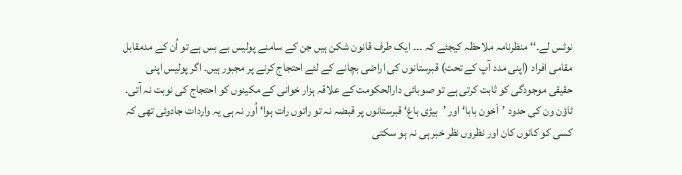نوٹس لے۔‘‘ منظرنامہ ملاحظہ کیجئے کہ ۔۔۔ ایک طرف قانون شکن ہیں جن کے سامنے پولیس بے بس ہے تو اُن کے مدمقابل مقامی افراد (اپنی مدد آپ کے تحت) قبرستانوں کی اراضی بچانے کے لئے احتجاج کرنے پر مجبور ہیں۔ اگر پولیس اپنی حقیقی موجودگی کو ثابت کرتی ہے تو صوبائی دارالحکومت کے علاقہ ہزار خوانی کے مکینوں کو احتجاج کی نوبت نہ آتی۔ ٹاؤن ون کی حدود ’اَخون بابا‘ اور ’بیڑی باغ‘ قبرستانوں پر قبضہ نہ تو راتوں رات ہوا‘ اُور نہ ہی یہ واردات جادوئی تھی کہ کسی کو کانوں کان اور نظروں نظر خبر ہی نہ ہو سکتی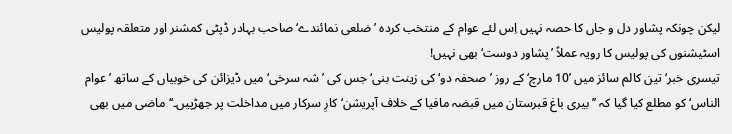لیکن چونکہ پشاور دل و جاں کا حصہ نہیں اِس لئے عوام کے منتخب کردہ ’ضلعی نمائندے‘ صاحب بہادر ڈپٹی کمشنر اور متعلقہ پولیس اسٹیشنوں کی پولیس کا رویہ عملاً ’پشاور دوست‘ بھی نہیں!
تیسری خبر‘ تین کالم سائز میں ’10 مارچ‘ کے روز ’صحفہ دو‘ کی زینت بنی‘ جس کی ’شہ سرخی‘ میں ڈیزائن کی خوبیاں کے ساتھ ’عوام الناس‘ کو مطلع کیا گیا کہ ’’بیری باغ قبرستان میں قبضہ مافیا کے خلاف آپریشن‘ کارِ سرکار میں مداخلت پر جھڑپیں۔‘‘ ماضی میں بھی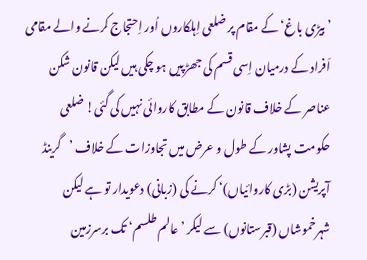’بیڑی باغ‘ کے مقام پر ضلعی اِہلکاروں اُور اِحتجاج کرنے والے مقامی اَفراد کے درمیان اِسی قسم کی جھڑپیں ہو چکی ہیں لیکن قانون شکن عناصر کے خلاف قانون کے مطابق کاروائی نہیں کی گئی! ضلعی حکومت پشاور کے طول و عرض میں تجاوزات کے خلاف ’گرینڈ آپریشن (بڑی کاروائیاں)‘ کرنے کی (زبانی) دعویدار تو ہے لیکن شہرخموشاں (قبرستانوں) سے لیکر ’عالم طلسم‘ تک برسرزمین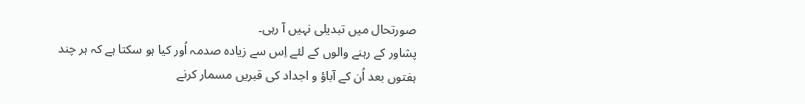صورتحال میں تبدیلی نہیں آ رہی۔
پشاور کے رہنے والوں کے لئے اِس سے زیادہ صدمہ اُور کیا ہو سکتا ہے کہ ہر چند ہفتوں بعد اُن کے آباؤ و اجداد کی قبریں مسمار کرنے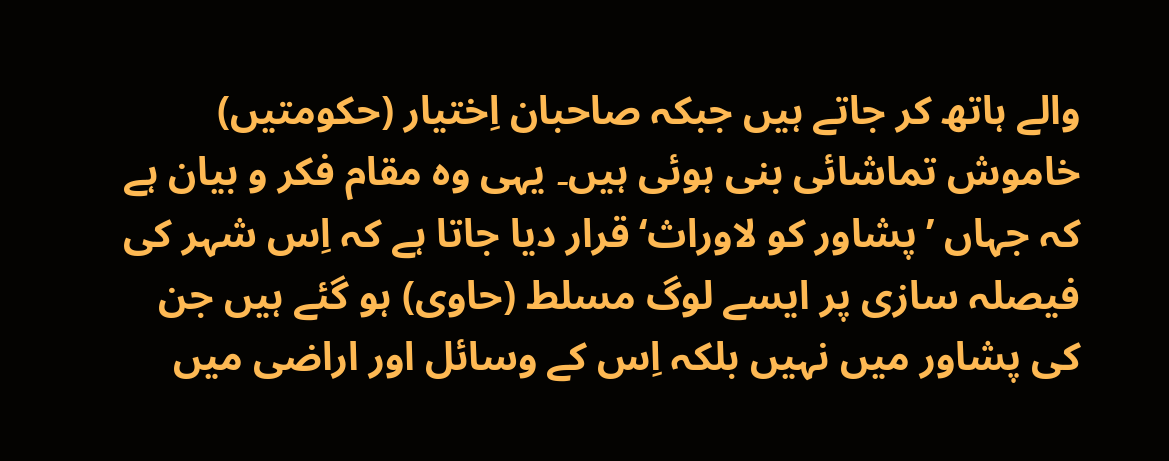والے ہاتھ کر جاتے ہیں جبکہ صاحبان اِختیار (حکومتیں) خاموش تماشائی بنی ہوئی ہیں۔ یہی وہ مقام فکر و بیان ہے کہ جہاں ’پشاور کو لاوراث‘ قرار دیا جاتا ہے کہ اِس شہر کی فیصلہ سازی پر ایسے لوگ مسلط (حاوی) ہو گئے ہیں جن کی پشاور میں نہیں بلکہ اِس کے وسائل اور اراضی میں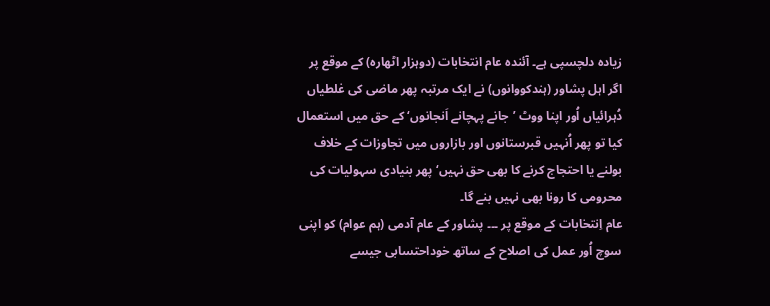زیادہ دلچسپی ہے۔ آئندہ عام انتخابات (دوہزار اٹھارہ) کے موقع پر اگر اہل پشاور (ہندکووانوں) نے ایک مرتبہ پھر ماضی کی غلطیاں دُہرائیاں اُور اپنا ووٹ ’جانے پہچانے اَنجانوں‘ کے حق میں استعمال کیا تو پھر اُنہیں قبرستانوں اور بازاروں میں تجاوزات کے خلاف بولنے یا احتجاج کرنے کا بھی حق نہیں‘ پھر بنیادی سہولیات کی محرومی کا رونا بھی نہیں بنے گا۔
عام اِنتخابات کے موقع پر ۔۔۔ پشاور کے عام آدمی (ہم عوام) کو اپنی سوچ اُور عمل کی اصلاح کے ساتھ خوداحتسابی جیسے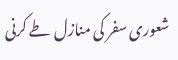شعوری سفر کی منازل طے کرنی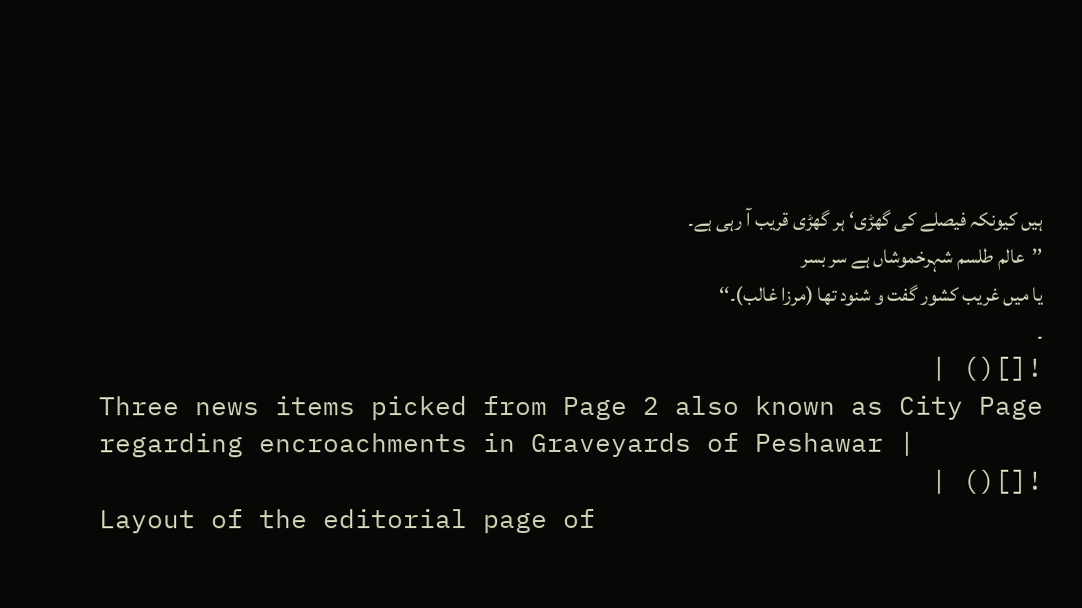ہیں کیونکہ فیصلے کی گھڑی‘ ہر گھڑی قریب آ رہی ہے۔
’’عالم طلسم شہرخموشاں ہے سر بسر
یا میں غریب کشور گفت و شنود تھا (مرزا غالب)۔‘‘
۔
![]() |
Three news items picked from Page 2 also known as City Page regarding encroachments in Graveyards of Peshawar |
![]() |
Layout of the editorial page of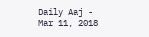Daily Aaj - Mar 11, 2018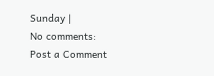Sunday |
No comments:
Post a Comment